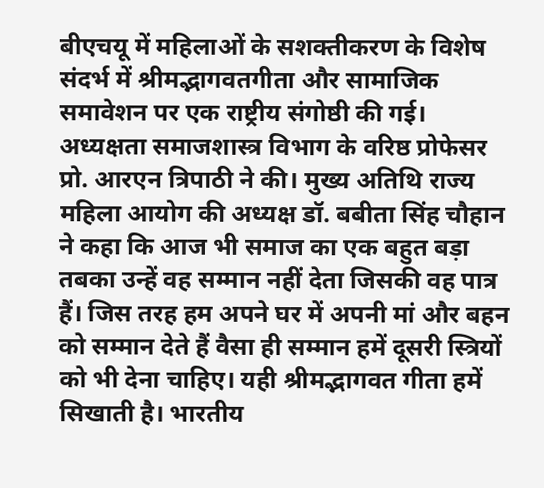बीएचयू में महिलाओं के सशक्तीकरण के विशेष संदर्भ में श्रीमद्भागवतगीता और सामाजिक समावेशन पर एक राष्ट्रीय संगोष्ठी की गई। अध्यक्षता समाजशास्त्र विभाग के वरिष्ठ प्रोफेसर प्रो. आरएन त्रिपाठी ने की। मुख्य अतिथि राज्य महिला आयोग की अध्यक्ष डॉ. बबीता सिंह चौहान ने कहा कि आज भी समाज का एक बहुत बड़ा तबका उन्हें वह सम्मान नहीं देता जिसकी वह पात्र हैं। जिस तरह हम अपने घर में अपनी मां और बहन को सम्मान देते हैं वैसा ही सम्मान हमें दूसरी स्त्रियों को भी देना चाहिए। यही श्रीमद्भागवत गीता हमें सिखाती है। भारतीय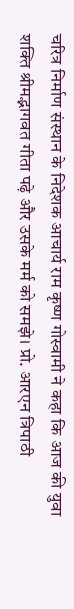चरित्र निर्माण संस्थान के निदेशक आचार्य राम कृष्ण गोस्वामी ने कहा कि आज की युवा शक्ति श्रीमद्भागवत गीता पढ़े और उसके मर्म को समझे। प्रो. आरएन त्रिपाठी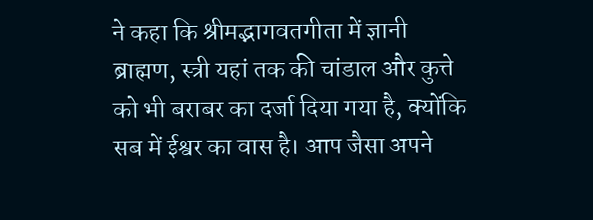ने कहा कि श्रीमद्भागवतगीता में ज्ञानी ब्राह्मण, स्त्री यहां तक की चांडाल और कुत्ते को भी बराबर का दर्जा दिया गया है, क्योंकि सब में ईश्वर का वास है। आप जैसा अपने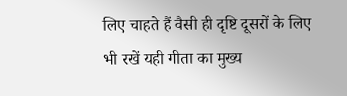लिए चाहते हैं वैसी ही दृष्टि दूसरों के लिए भी रखें यही गीता का मुख्य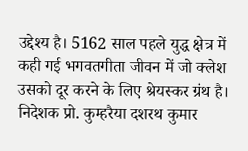उद्देश्य है। 5162 साल पहले युद्ध क्षेत्र में कही गई भगवतगीता जीवन में जो क्लेश उसको दूर करने के लिए श्रेयस्कर ग्रंथ है। निदेशक प्रो. कुम्हरैया दशरथ कुमार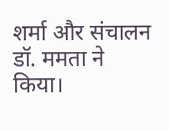शर्मा और संचालन डॉ. ममता ने किया।